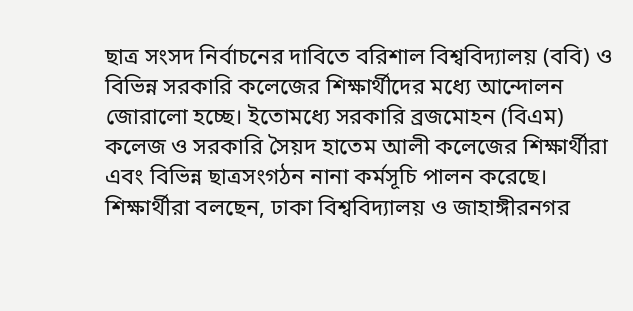ছাত্র সংসদ নির্বাচনের দাবিতে বরিশাল বিশ্ববিদ্যালয় (ববি) ও বিভিন্ন সরকারি কলেজের শিক্ষার্থীদের মধ্যে আন্দোলন জোরালো হচ্ছে। ইতোমধ্যে সরকারি ব্রজমোহন (বিএম) কলেজ ও সরকারি সৈয়দ হাতেম আলী কলেজের শিক্ষার্থীরা এবং বিভিন্ন ছাত্রসংগঠন নানা কর্মসূচি পালন করেছে।
শিক্ষার্থীরা বলছেন, ঢাকা বিশ্ববিদ্যালয় ও জাহাঙ্গীরনগর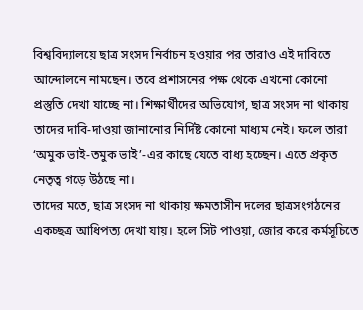বিশ্ববিদ্যালয়ে ছাত্র সংসদ নির্বাচন হওয়ার পর তারাও এই দাবিতে আন্দোলনে নামছেন। তবে প্রশাসনের পক্ষ থেকে এখনো কোনো প্রস্তুতি দেখা যাচ্ছে না। শিক্ষার্থীদের অভিযোগ, ছাত্র সংসদ না থাকায় তাদের দাবি-দাওয়া জানানোর নির্দিষ্ট কোনো মাধ্যম নেই। ফলে তারা ‘অমুক ভাই-তমুক ভাই’-এর কাছে যেতে বাধ্য হচ্ছেন। এতে প্রকৃত নেতৃত্ব গড়ে উঠছে না।
তাদের মতে, ছাত্র সংসদ না থাকায় ক্ষমতাসীন দলের ছাত্রসংগঠনের একচ্ছত্র আধিপত্য দেখা যায়। হলে সিট পাওয়া, জোর করে কর্মসূচিতে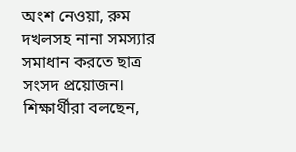অংশ নেওয়া, রুম দখলসহ নানা সমস্যার সমাধান করতে ছাত্র সংসদ প্রয়োজন। শিক্ষার্থীরা বলছেন,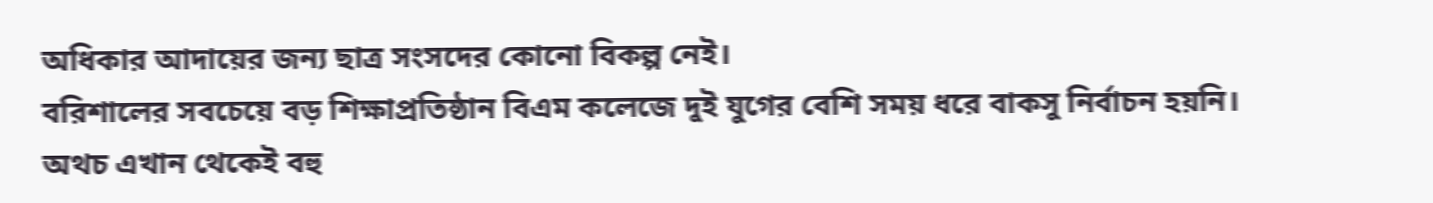অধিকার আদায়ের জন্য ছাত্র সংসদের কোনো বিকল্প নেই।
বরিশালের সবচেয়ে বড় শিক্ষাপ্রতিষ্ঠান বিএম কলেজে দুই যুগের বেশি সময় ধরে বাকসু নির্বাচন হয়নি। অথচ এখান থেকেই বহু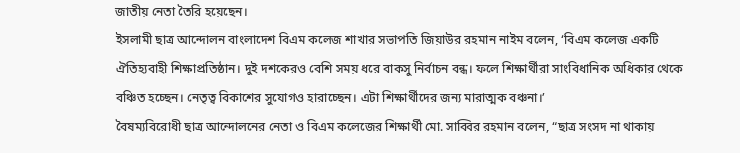জাতীয় নেতা তৈরি হয়েছেন।
ইসলামী ছাত্র আন্দোলন বাংলাদেশ বিএম কলেজ শাখার সভাপতি জিয়াউর রহমান নাইম বলেন, ‘বিএম কলেজ একটি ঐতিহ্যবাহী শিক্ষাপ্রতিষ্ঠান। দুই দশকেরও বেশি সময় ধরে বাকসু নির্বাচন বন্ধ। ফলে শিক্ষার্থীরা সাংবিধানিক অধিকার থেকে বঞ্চিত হচ্ছেন। নেতৃত্ব বিকাশের সুযোগও হারাচ্ছেন। এটা শিক্ষার্থীদের জন্য মারাত্মক বঞ্চনা।’
বৈষম্যবিরোধী ছাত্র আন্দোলনের নেতা ও বিএম কলেজের শিক্ষার্থী মো. সাব্বির রহমান বলেন, “ছাত্র সংসদ না থাকায়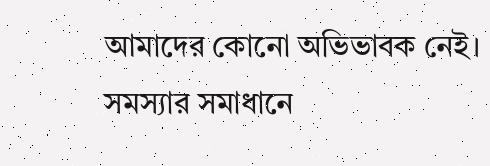আমাদের কোনো অভিভাবক নেই। সমস্যার সমাধানে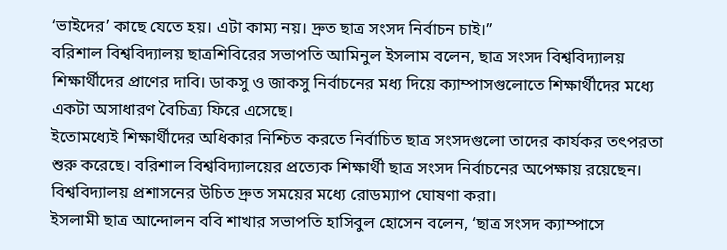‘ভাইদের’ কাছে যেতে হয়। এটা কাম্য নয়। দ্রুত ছাত্র সংসদ নির্বাচন চাই।”
বরিশাল বিশ্ববিদ্যালয় ছাত্রশিবিরের সভাপতি আমিনুল ইসলাম বলেন, ছাত্র সংসদ বিশ্ববিদ্যালয় শিক্ষার্থীদের প্রাণের দাবি। ডাকসু ও জাকসু নির্বাচনের মধ্য দিয়ে ক্যাম্পাসগুলোতে শিক্ষার্থীদের মধ্যে একটা অসাধারণ বৈচিত্র্য ফিরে এসেছে।
ইতোমধ্যেই শিক্ষার্থীদের অধিকার নিশ্চিত করতে নির্বাচিত ছাত্র সংসদগুলো তাদের কার্যকর তৎপরতা শুরু করেছে। বরিশাল বিশ্ববিদ্যালয়ের প্রত্যেক শিক্ষার্থী ছাত্র সংসদ নির্বাচনের অপেক্ষায় রয়েছেন। বিশ্ববিদ্যালয় প্রশাসনের উচিত দ্রুত সময়ের মধ্যে রোডম্যাপ ঘোষণা করা।
ইসলামী ছাত্র আন্দোলন ববি শাখার সভাপতি হাসিবুল হোসেন বলেন, ‘ছাত্র সংসদ ক্যাম্পাসে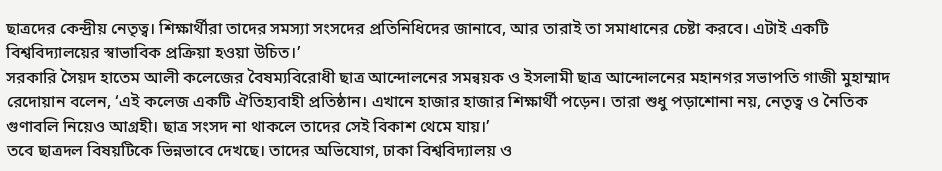ছাত্রদের কেন্দ্রীয় নেতৃত্ব। শিক্ষার্থীরা তাদের সমস্যা সংসদের প্রতিনিধিদের জানাবে, আর তারাই তা সমাধানের চেষ্টা করবে। এটাই একটি বিশ্ববিদ্যালয়ের স্বাভাবিক প্রক্রিয়া হওয়া উচিত।’
সরকারি সৈয়দ হাতেম আলী কলেজের বৈষম্যবিরোধী ছাত্র আন্দোলনের সমন্বয়ক ও ইসলামী ছাত্র আন্দোলনের মহানগর সভাপতি গাজী মুহাম্মাদ রেদোয়ান বলেন, ‘এই কলেজ একটি ঐতিহ্যবাহী প্রতিষ্ঠান। এখানে হাজার হাজার শিক্ষার্থী পড়েন। তারা শুধু পড়াশোনা নয়, নেতৃত্ব ও নৈতিক গুণাবলি নিয়েও আগ্রহী। ছাত্র সংসদ না থাকলে তাদের সেই বিকাশ থেমে যায়।’
তবে ছাত্রদল বিষয়টিকে ভিন্নভাবে দেখছে। তাদের অভিযোগ, ঢাকা বিশ্ববিদ্যালয় ও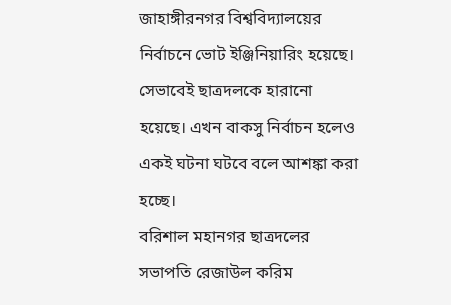জাহাঙ্গীরনগর বিশ্ববিদ্যালয়ের নির্বাচনে ভোট ইঞ্জিনিয়ারিং হয়েছে। সেভাবেই ছাত্রদলকে হারানো হয়েছে। এখন বাকসু নির্বাচন হলেও একই ঘটনা ঘটবে বলে আশঙ্কা করা হচ্ছে।
বরিশাল মহানগর ছাত্রদলের সভাপতি রেজাউল করিম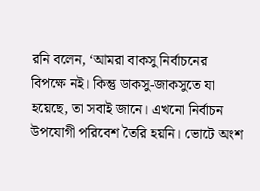রনি বলেন, ‘আমরা বাকসু নির্বাচনের বিপক্ষে নই। কিন্তু ডাকসু-জাকসুতে যা হয়েছে, তা সবাই জানে। এখনো নির্বাচন উপযোগী পরিবেশ তৈরি হয়নি। ভোটে অংশ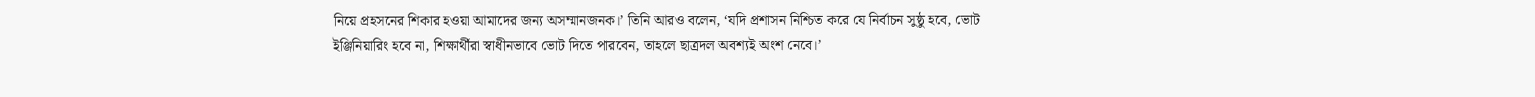নিয়ে প্রহসনের শিকার হওয়া আমাদের জন্য অসম্মানজনক।’ তিনি আরও বলেন, ‘যদি প্রশাসন নিশ্চিত করে যে নির্বাচন সুষ্ঠু হবে, ভোট ইঞ্জিনিয়ারিং হবে না, শিক্ষার্থীরা স্বাধীনভাবে ভোট দিতে পারবেন, তাহলে ছাত্রদল অবশ্যই অংশ নেবে।’